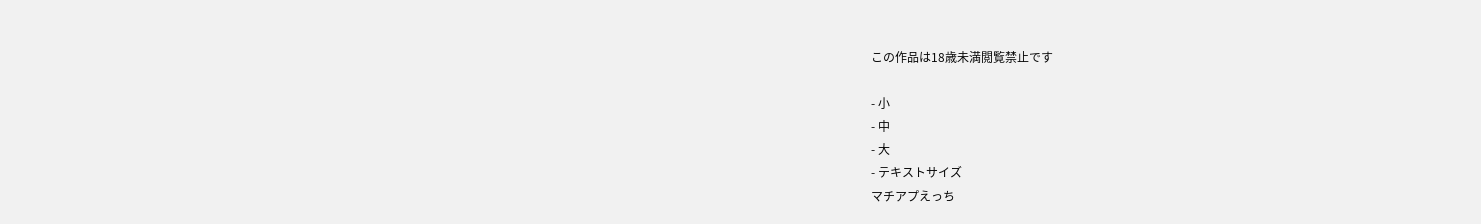この作品は18歳未満閲覧禁止です

- 小
- 中
- 大
- テキストサイズ
マチアプえっち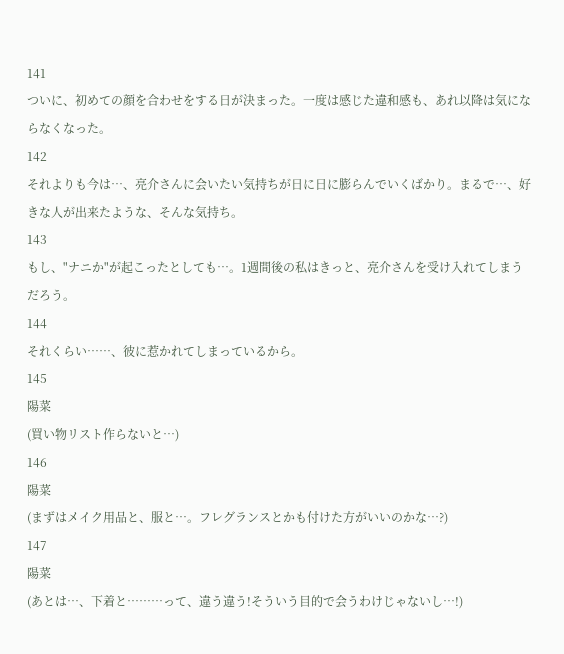141
ついに、初めての顔を合わせをする日が決まった。一度は感じた違和感も、あれ以降は気にならなくなった。
142
それよりも今は…、亮介さんに会いたい気持ちが日に日に膨らんでいくばかり。まるで…、好きな人が出来たような、そんな気持ち。
143
もし、"ナニか"が起こったとしても…。1週間後の私はきっと、亮介さんを受け入れてしまうだろう。
144
それくらい……、彼に惹かれてしまっているから。
145
陽菜
(買い物リスト作らないと…)
146
陽菜
(まずはメイク用品と、服と…。フレグランスとかも付けた方がいいのかな…?)
147
陽菜
(あとは…、下着と………って、違う違う!そういう目的で会うわけじゃないし…!)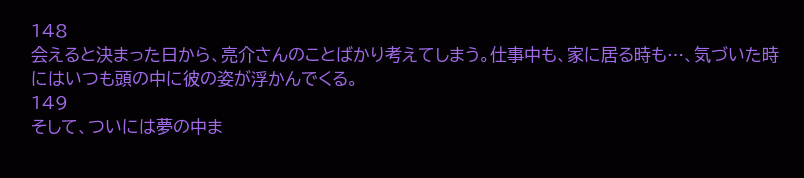148
会えると決まった日から、亮介さんのことばかり考えてしまう。仕事中も、家に居る時も…、気づいた時にはいつも頭の中に彼の姿が浮かんでくる。
149
そして、ついには夢の中ま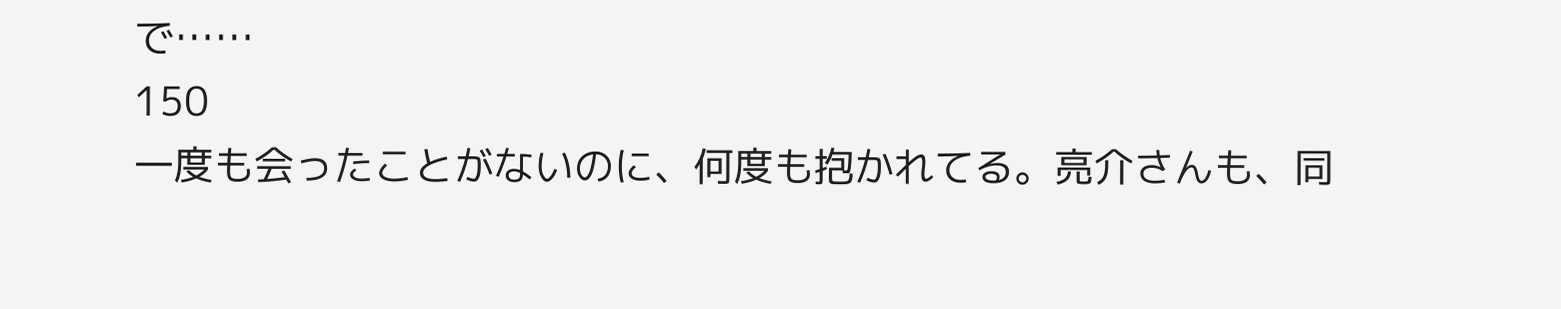で……
150
一度も会ったことがないのに、何度も抱かれてる。亮介さんも、同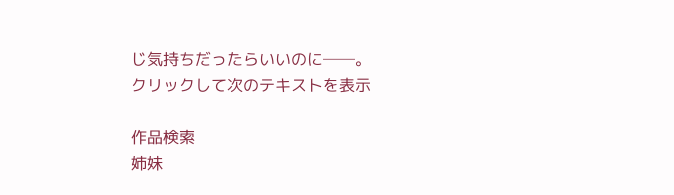じ気持ちだったらいいのに──。
クリックして次のテキストを表示

作品検索
姉妹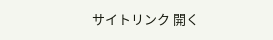サイトリンク 開く